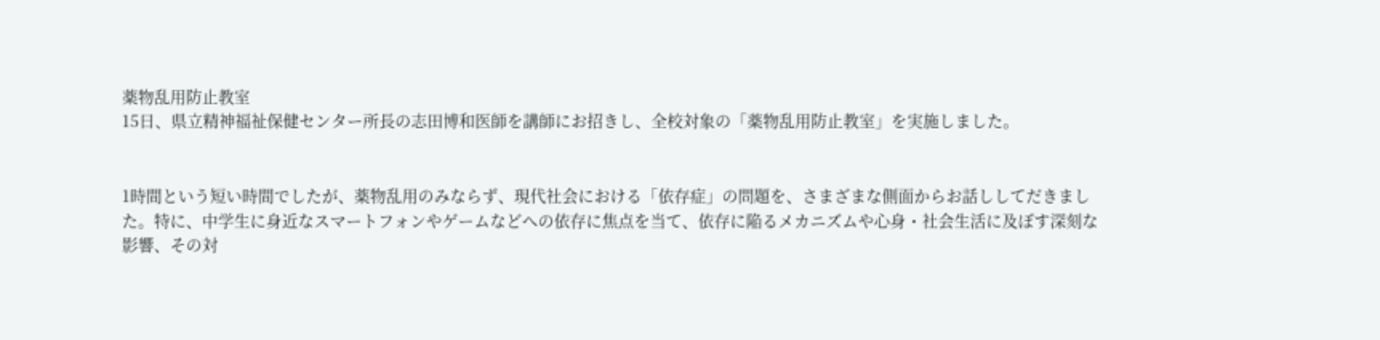薬物乱用防止教室
15日、県立精神福祉保健センター所長の志田博和医師を講師にお招きし、全校対象の「薬物乱用防止教室」を実施しました。


1時間という短い時間でしたが、薬物乱用のみならず、現代社会における「依存症」の問題を、さまざまな側面からお話ししてだきました。特に、中学生に身近なスマートフォンやゲームなどへの依存に焦点を当て、依存に陥るメカニズムや心身・社会生活に及ぼす深刻な影響、その対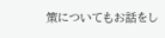策についてもお話をし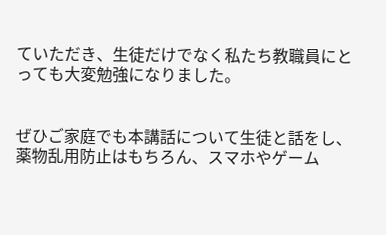ていただき、生徒だけでなく私たち教職員にとっても大変勉強になりました。


ぜひご家庭でも本講話について生徒と話をし、薬物乱用防止はもちろん、スマホやゲーム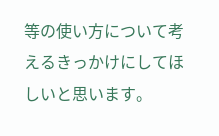等の使い方について考えるきっかけにしてほしいと思います。